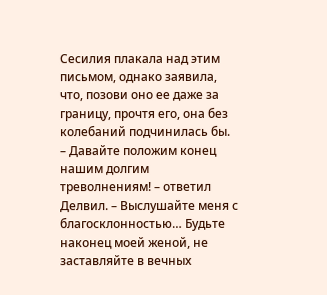Сесилия плакала над этим письмом, однако заявила, что, позови оно ее даже за границу, прочтя его, она без колебаний подчинилась бы.
– Давайте положим конец нашим долгим треволнениям! – ответил Делвил. – Выслушайте меня с благосклонностью… Будьте наконец моей женой, не заставляйте в вечных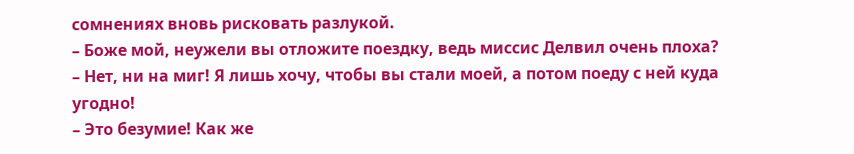сомнениях вновь рисковать разлукой.
– Боже мой, неужели вы отложите поездку, ведь миссис Делвил очень плоха?
– Нет, ни на миг! Я лишь хочу, чтобы вы стали моей, а потом поеду с ней куда угодно!
– Это безумие! Как же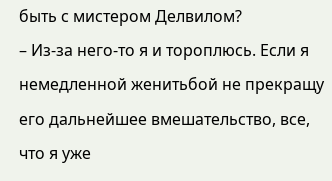быть с мистером Делвилом?
– Из-за него-то я и тороплюсь. Если я немедленной женитьбой не прекращу его дальнейшее вмешательство, все, что я уже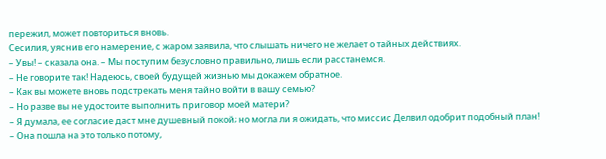пережил, может повториться вновь.
Сесилия, уяснив его намерение, с жаром заявила, что слышать ничего не желает о тайных действиях.
– Увы! – сказала она. – Мы поступим безусловно правильно, лишь если расстанемся.
– Не говорите так! Надеюсь, своей будущей жизнью мы докажем обратное.
– Как вы можете вновь подстрекать меня тайно войти в вашу семью?
– Но разве вы не удостоите выполнить приговор моей матери?
– Я думала, ее согласие даст мне душевный покой; но могла ли я ожидать, что миссис Делвил одобрит подобный план!
– Она пошла на это только потому,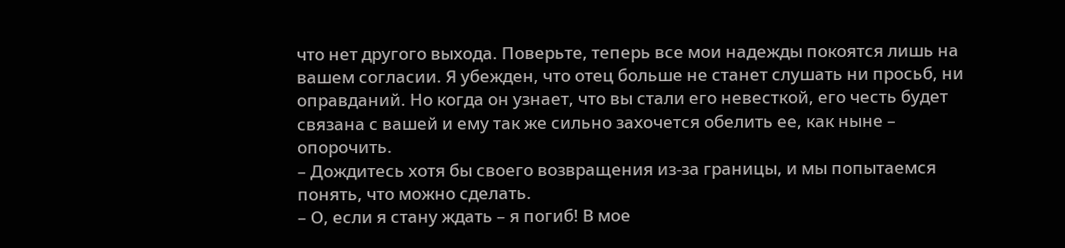что нет другого выхода. Поверьте, теперь все мои надежды покоятся лишь на вашем согласии. Я убежден, что отец больше не станет слушать ни просьб, ни оправданий. Но когда он узнает, что вы стали его невесткой, его честь будет связана с вашей и ему так же сильно захочется обелить ее, как ныне – опорочить.
– Дождитесь хотя бы своего возвращения из-за границы, и мы попытаемся понять, что можно сделать.
– О, если я стану ждать – я погиб! В мое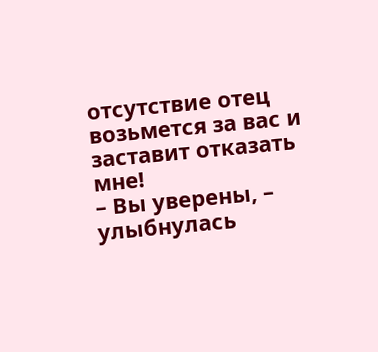отсутствие отец возьмется за вас и заставит отказать мне!
– Вы уверены, – улыбнулась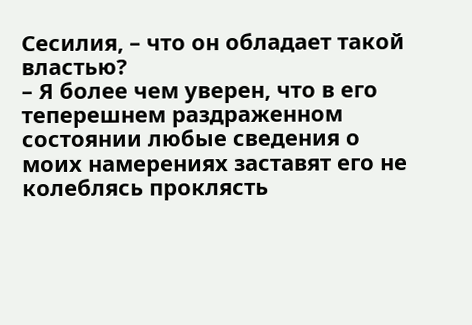Сесилия, – что он обладает такой властью?
– Я более чем уверен, что в его теперешнем раздраженном состоянии любые сведения о моих намерениях заставят его не колеблясь проклясть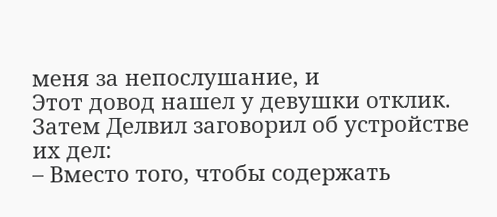меня за непослушание, и
Этот довод нашел у девушки отклик. Затем Делвил заговорил об устройстве их дел:
– Вместо того, чтобы содержать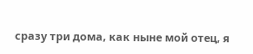сразу три дома, как ныне мой отец, я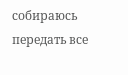собираюсь передать все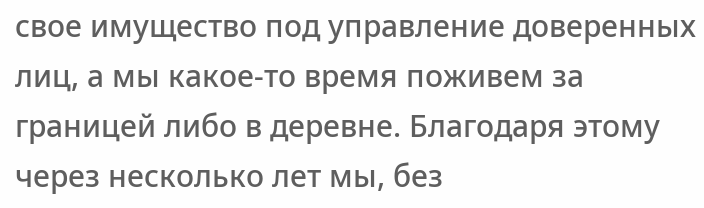свое имущество под управление доверенных лиц, а мы какое-то время поживем за границей либо в деревне. Благодаря этому через несколько лет мы, без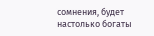сомнения, будет настолько богаты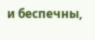и беспечны,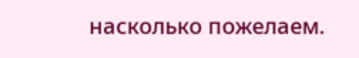насколько пожелаем.